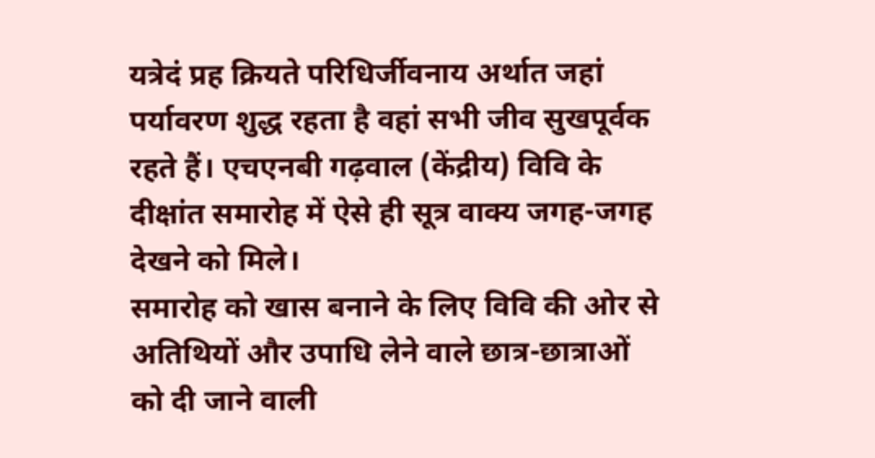यत्रेदं प्रह क्रियते परिधिर्जीवनाय अर्थात जहां पर्यावरण शुद्ध रहता है वहां सभी जीव सुखपूर्वक रहते हैं। एचएनबी गढ़वाल (केंद्रीय) विवि के दीक्षांत समारोह में ऐसे ही सूत्र वाक्य जगह-जगह देखने को मिले।
समारोह को खास बनाने के लिए विवि की ओर से अतिथियों और उपाधि लेने वाले छात्र-छात्राओं को दी जाने वाली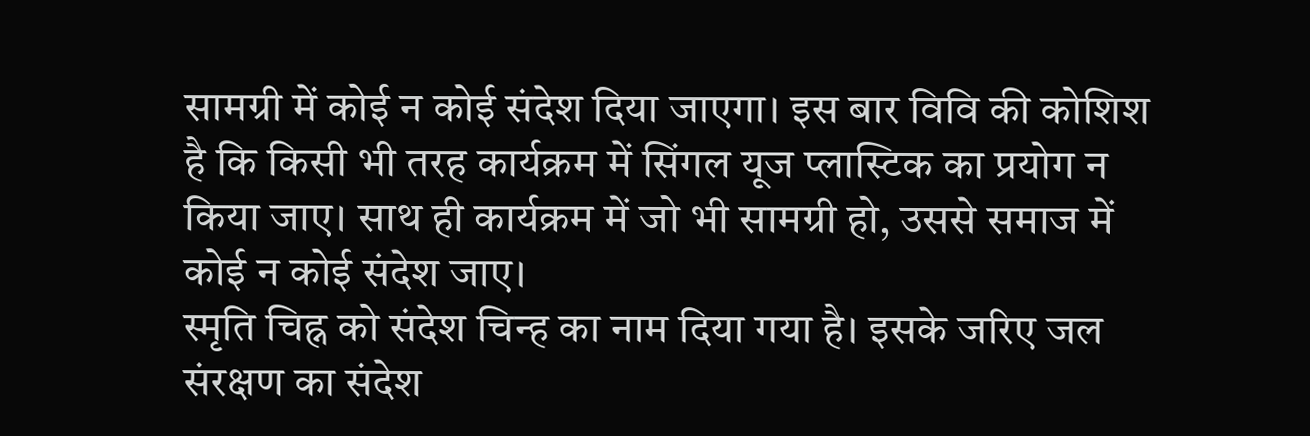सामग्री में कोई न कोई संदेश दिया जाएगा। इस बार विवि की कोशिश है कि किसी भी तरह कार्यक्रम में सिंगल यूज प्लास्टिक का प्रयोग न किया जाए। साथ ही कार्यक्रम में जो भी सामग्री हो, उससे समाज में कोई न कोई संदेश जाए।
स्मृति चिह्न को संदेश चिन्ह का नाम दिया गया है। इसके जरिए जल संरक्षण का संदेश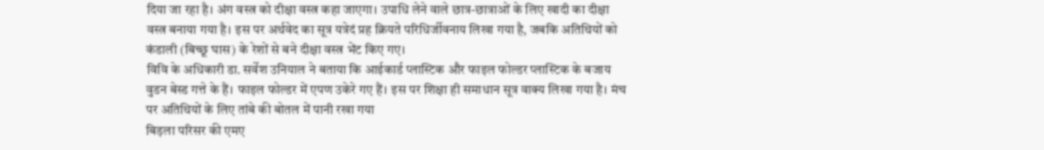दिया जा रहा है। अंग वस्त्र को दीक्षा वस्त्र कहा जाएगा। उपाधि लेने वाले छात्र-छात्राओं के लिए खादी का दीक्षा वस्त्र बनाया गया है। इस पर अर्थवेद का सूत्र यत्रेदं प्रह क्रियते परिधिर्जीवनाय लिखा गया है, जबकि अतिथियों को कंडाली (बिच्छू घास) के रेशों से बने दीक्षा वस्त्र भेंट किए गए।
विवि के अधिकारी डा. सर्वेश उनियाल ने बताया कि आईकार्ड प्लास्टिक और फाइल फोल्डर प्लास्टिक के बजाय वुडन बेस्ड गत्ते के हैं। फाइल फोल्डर में एपण उकेरे गए हैं। इस पर शिक्षा ही समाधान सूत्र वाक्य लिखा गया है। मंच पर अतिथियों के लिए तांबे की बोतल में पानी रखा गया
बिड़ला परिसर की एमए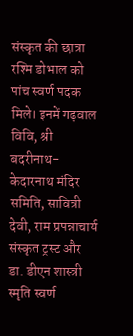संस्कृत की छात्रा रश्मि डोभाल को पांच स्वर्ण पदक मिले। इनमें गढ़वाल विवि, श्री बदरीनाथ-केदारनाथ मंदिर समिति, सावित्री देवी, राम प्रपन्नाचार्य संस्कृत ट्रस्ट और डा. डीएन शास्त्री स्मृति स्वर्ण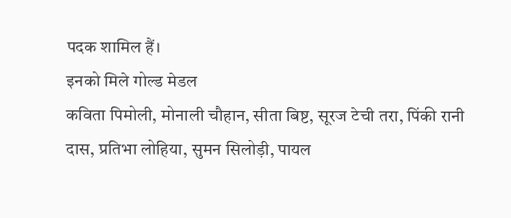पदक शामिल हैं।
इनको मिले गोल्ड मेडल
कविता पिमोली, मोनाली चौहान, सीता बिष्ट, सूरज टेची तरा, पिंकी रानी दास, प्रतिभा लोहिया, सुमन सिलोड़ी, पायल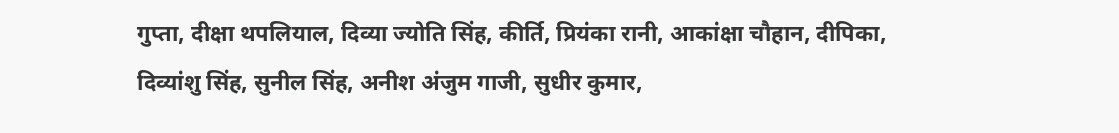गुप्ता, दीक्षा थपलियाल, दिव्या ज्योति सिंह, कीर्ति, प्रियंका रानी, आकांक्षा चौहान, दीपिका, दिव्यांशु सिंह, सुनील सिंह, अनीश अंजुम गाजी, सुधीर कुमार,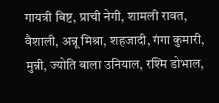गायत्री बिष्ट, प्राची नेगी, शामली रावत, वैशाली, अन्नू मिश्रा, शहजादी, गंगा कुमारी, मुन्नी, ज्योति बाला उनियाल, रश्मि डोभाल,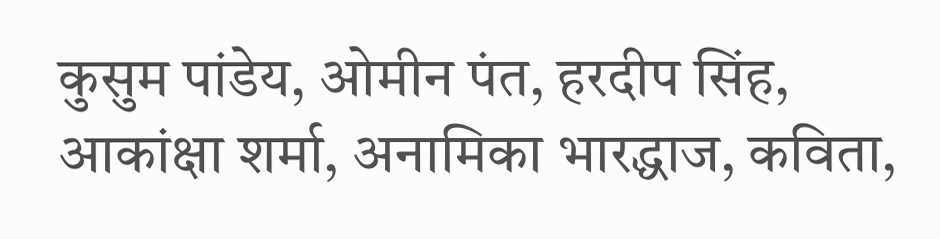कुसुम पांडेय, ओमीन पंत, हरदीप सिंह, आकांक्षा शर्मा, अनामिका भारद्धाज, कविता,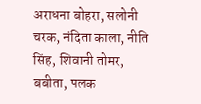अराधना बोहरा, सलोनी चरक, नंदिता काला, नीति सिंह, शिवानी तोमर, बबीता, पलक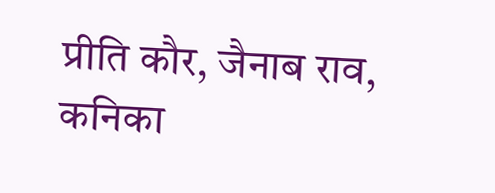प्रीति कौर, जैनाब राव, कनिका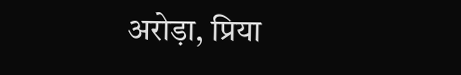अरोड़ा, प्रिया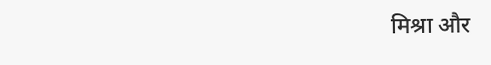मिश्रा और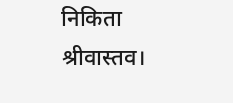निकिता श्रीवास्तव।